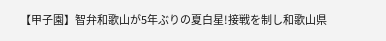【甲子園】智弁和歌山が5年ぶりの夏白星!接戦を制し和歌山県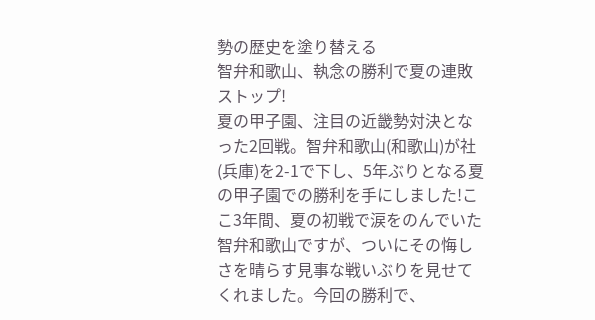勢の歴史を塗り替える
智弁和歌山、執念の勝利で夏の連敗ストップ!
夏の甲子園、注目の近畿勢対決となった2回戦。智弁和歌山(和歌山)が社(兵庫)を2-1で下し、5年ぶりとなる夏の甲子園での勝利を手にしました!ここ3年間、夏の初戦で涙をのんでいた智弁和歌山ですが、ついにその悔しさを晴らす見事な戦いぶりを見せてくれました。今回の勝利で、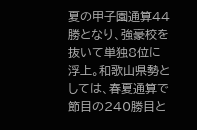夏の甲子園通算44勝となり、強豪校を抜いて単独8位に浮上。和歌山県勢としては、春夏通算で節目の240勝目と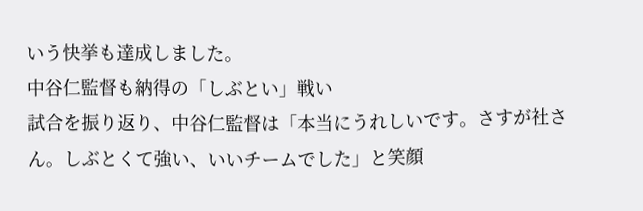いう快挙も達成しました。
中谷仁監督も納得の「しぶとい」戦い
試合を振り返り、中谷仁監督は「本当にうれしいです。さすが社さん。しぶとくて強い、いいチームでした」と笑顔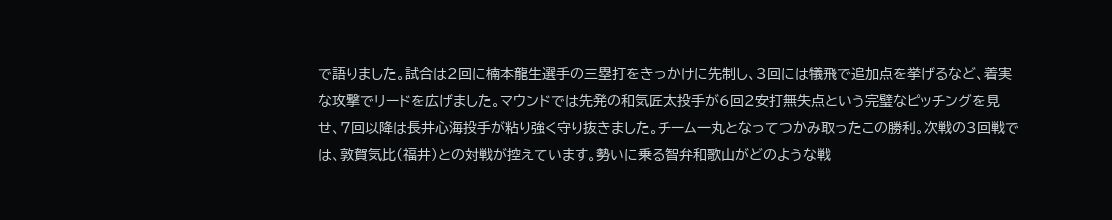で語りました。試合は2回に楠本龍生選手の三塁打をきっかけに先制し、3回には犠飛で追加点を挙げるなど、着実な攻撃でリードを広げました。マウンドでは先発の和気匠太投手が6回2安打無失点という完璧なピッチングを見せ、7回以降は長井心海投手が粘り強く守り抜きました。チーム一丸となってつかみ取ったこの勝利。次戦の3回戦では、敦賀気比(福井)との対戦が控えています。勢いに乗る智弁和歌山がどのような戦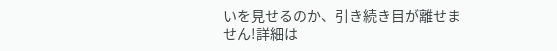いを見せるのか、引き続き目が離せません!詳細は